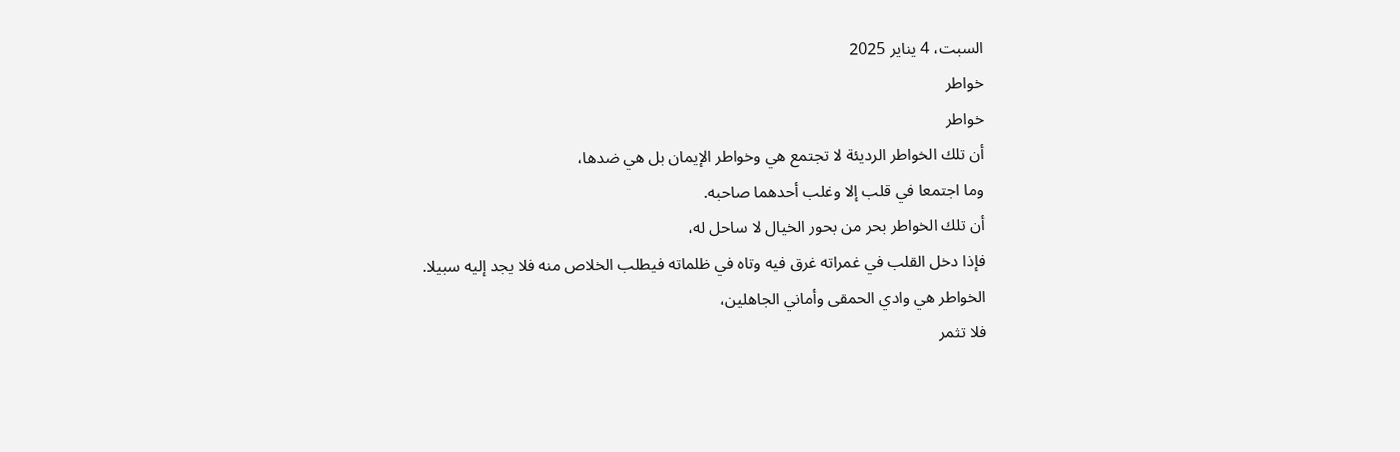السبت، 4 يناير 2025
خواطر
خواطر
أن تلك الخواطر الرديئة لا تجتمع هي وخواطر الإيمان بل هي ضدها،
وما اجتمعا في قلب إلا وغلب أحدهما صاحبه.
أن تلك الخواطر بحر من بحور الخيال لا ساحل له،
فإذا دخل القلب في غمراته غرق فيه وتاه في ظلماته فيطلب الخلاص منه فلا يجد إليه سبيلا.
الخواطر هي وادي الحمقى وأماني الجاهلين،
فلا تثمر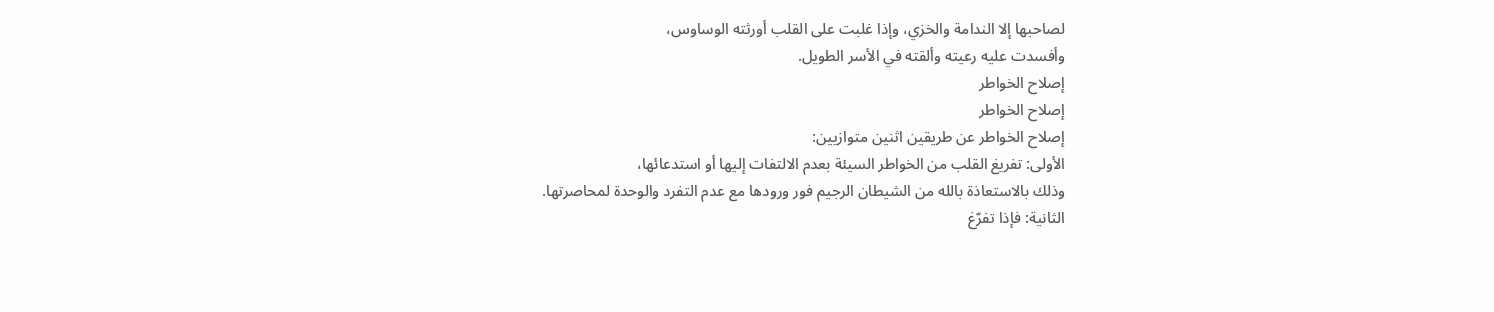لصاحبها إلا الندامة والخزي، وإذا غلبت على القلب أورثته الوساوس،
وأفسدت عليه رعيته وألقته في الأسر الطويل.
إصلاح الخواطر
إصلاح الخواطر
إصلاح الخواطر عن طريقين اثنين متوازيين:
الأولى: تفريغ القلب من الخواطر السيئة بعدم الالتفات إليها أو استدعائها،
وذلك بالاستعاذة بالله من الشيطان الرجيم فور ورودها مع عدم التفرد والوحدة لمحاصرتها.
الثانية: فإذا تفرّغ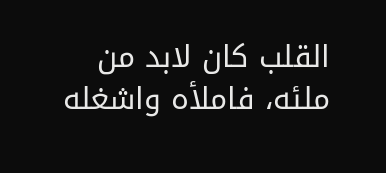القلب كان لابد من ملئه، فاملأه واشغله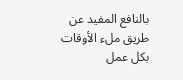بالنافع المفيد عن طريق ملء الأوقات
بكل عمل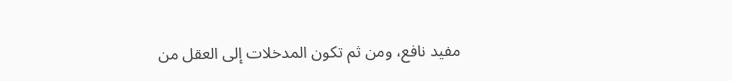مفيد نافع، ومن ثم تكون المدخلات إلى العقل من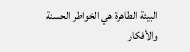البيئة الطاهرة هي الخواطر الحسنة
والأفكار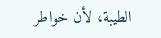الطيبة، لأن خواطر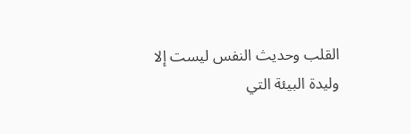القلب وحديث النفس ليست إلا
وليدة البيئة التي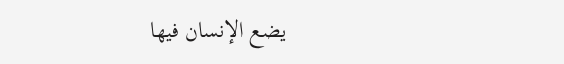يضع الإنسان فيها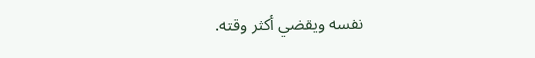نفسه ويقضي أكثر وقته.